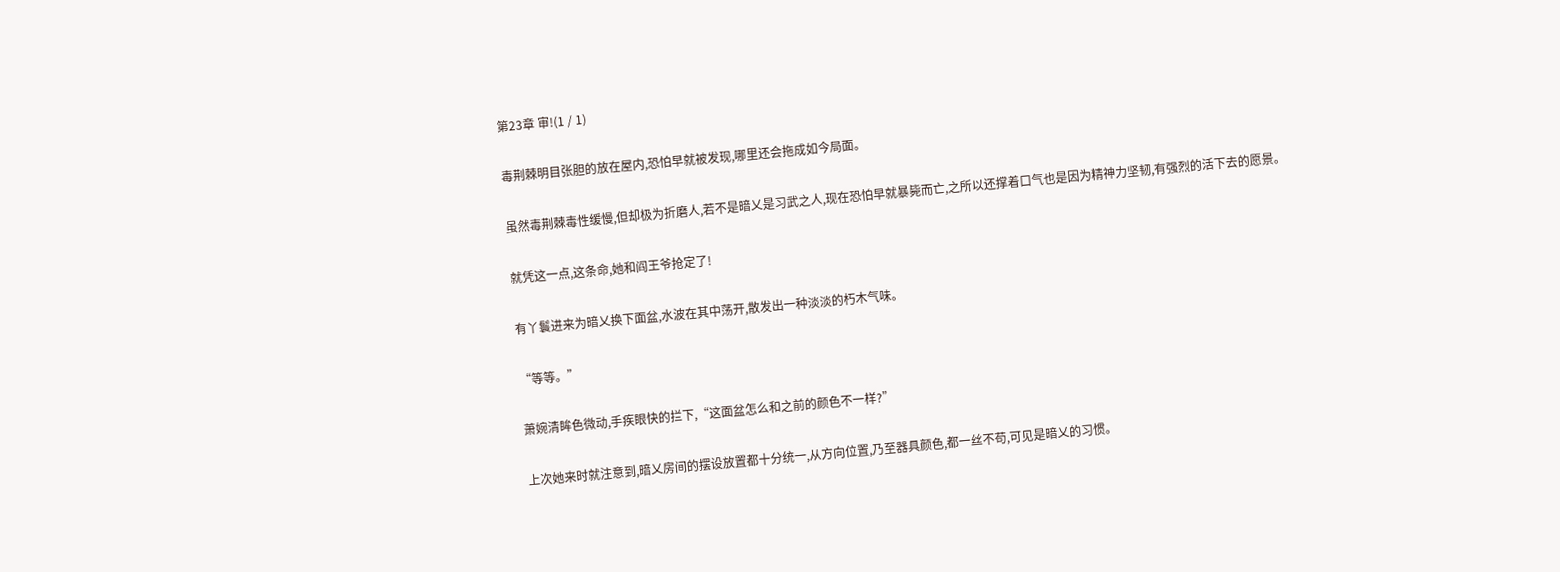第23章 审!(1 / 1)

毒荆棘明目张胆的放在屋内,恐怕早就被发现,哪里还会拖成如今局面。

虽然毒荆棘毒性缓慢,但却极为折磨人,若不是暗乂是习武之人,现在恐怕早就暴毙而亡,之所以还撑着口气也是因为精神力坚韧,有强烈的活下去的愿景。

就凭这一点,这条命,她和阎王爷抢定了!

有丫鬟进来为暗乂换下面盆,水波在其中荡开,散发出一种淡淡的朽木气味。

“等等。”

萧婉清眸色微动,手疾眼快的拦下,“这面盆怎么和之前的颜色不一样?”

上次她来时就注意到,暗乂房间的摆设放置都十分统一,从方向位置,乃至器具颜色,都一丝不苟,可见是暗乂的习惯。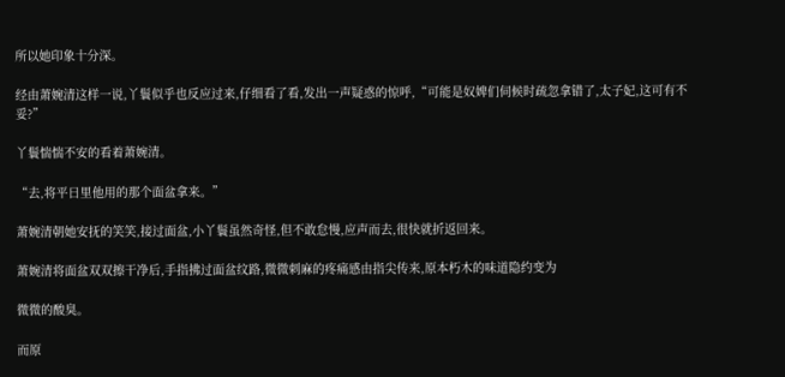所以她印象十分深。

经由萧婉清这样一说,丫鬟似乎也反应过来,仔细看了看,发出一声疑惑的惊呼,“可能是奴婢们伺候时疏忽拿错了,太子妃,这可有不妥?”

丫鬟惴惴不安的看着萧婉清。

“去,将平日里他用的那个面盆拿来。”

萧婉清朝她安抚的笑笑,接过面盆,小丫鬟虽然奇怪,但不敢怠慢,应声而去,很快就折返回来。

萧婉清将面盆双双擦干净后,手指拂过面盆纹路,微微刺麻的疼痛感由指尖传来,原本朽木的味道隐约变为

微微的酸臭。

而原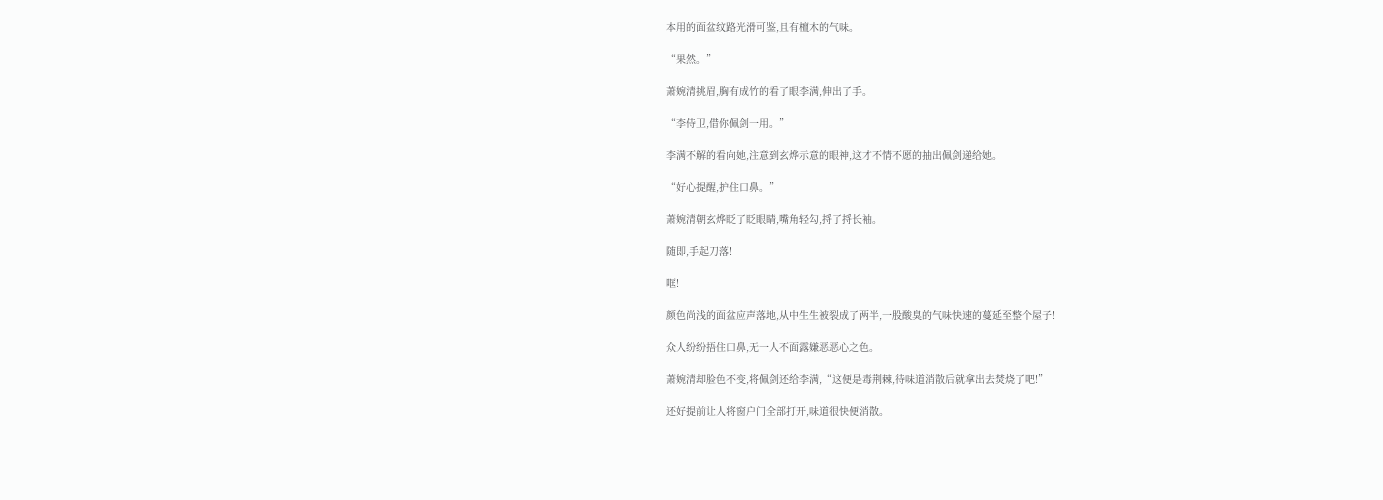本用的面盆纹路光滑可鉴,且有檀木的气味。

“果然。”

萧婉清挑眉,胸有成竹的看了眼李满,伸出了手。

“李侍卫,借你佩剑一用。”

李满不解的看向她,注意到玄烨示意的眼神,这才不情不愿的抽出佩剑递给她。

“好心提醒,护住口鼻。”

萧婉清朝玄烨眨了眨眼睛,嘴角轻勾,捋了捋长袖。

随即,手起刀落!

哐!

颜色尚浅的面盆应声落地,从中生生被裂成了两半,一股酸臭的气味快速的蔓延至整个屋子!

众人纷纷捂住口鼻,无一人不面露嫌恶恶心之色。

萧婉清却脸色不变,将佩剑还给李满,“这便是毒荆棘,待味道消散后就拿出去焚烧了吧!”

还好提前让人将窗户门全部打开,味道很快便消散。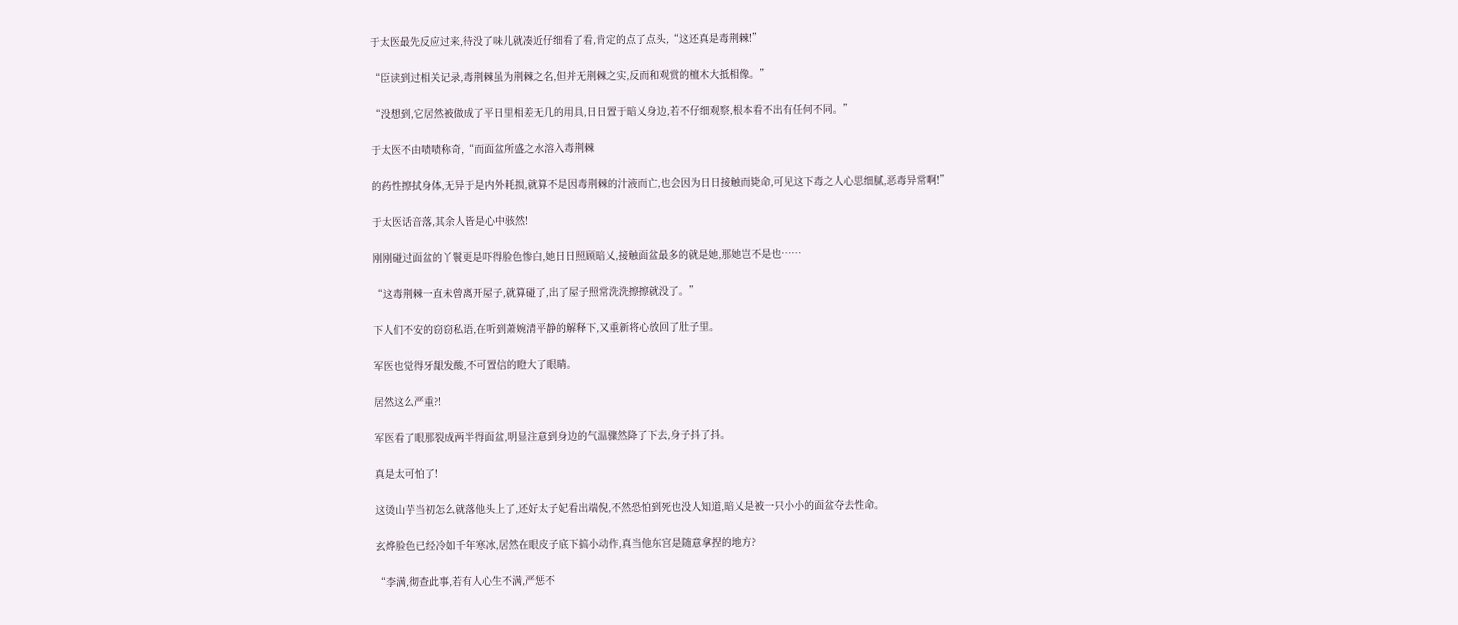于太医最先反应过来,待没了味儿就凑近仔细看了看,肯定的点了点头,“这还真是毒荆棘!”

“臣读到过相关记录,毒荆棘虽为荆棘之名,但并无荆棘之实,反而和观赏的檀木大抵相像。”

“没想到,它居然被做成了平日里相差无几的用具,日日置于暗乂身边,若不仔细观察,根本看不出有任何不同。”

于太医不由啧啧称奇,“而面盆所盛之水溶入毒荆棘

的药性擦拭身体,无异于是内外耗损,就算不是因毒荆棘的汁液而亡,也会因为日日接触而毙命,可见这下毒之人心思细腻,恶毒异常啊!”

于太医话音落,其余人皆是心中骇然!

刚刚碰过面盆的丫鬟更是吓得脸色惨白,她日日照顾暗乂,接触面盆最多的就是她,那她岂不是也……

“这毒荆棘一直未曾离开屋子,就算碰了,出了屋子照常洗洗擦擦就没了。”

下人们不安的窃窃私语,在听到萧婉清平静的解释下,又重新将心放回了肚子里。

军医也觉得牙龈发酸,不可置信的瞪大了眼睛。

居然这么严重?!

军医看了眼那裂成两半得面盆,明显注意到身边的气温骤然降了下去,身子抖了抖。

真是太可怕了!

这烫山芋当初怎么就落他头上了,还好太子妃看出端倪,不然恐怕到死也没人知道,暗乂是被一只小小的面盆夺去性命。

玄烨脸色已经冷如千年寒冰,居然在眼皮子底下搞小动作,真当他东宫是随意拿捏的地方?

“李满,彻查此事,若有人心生不满,严惩不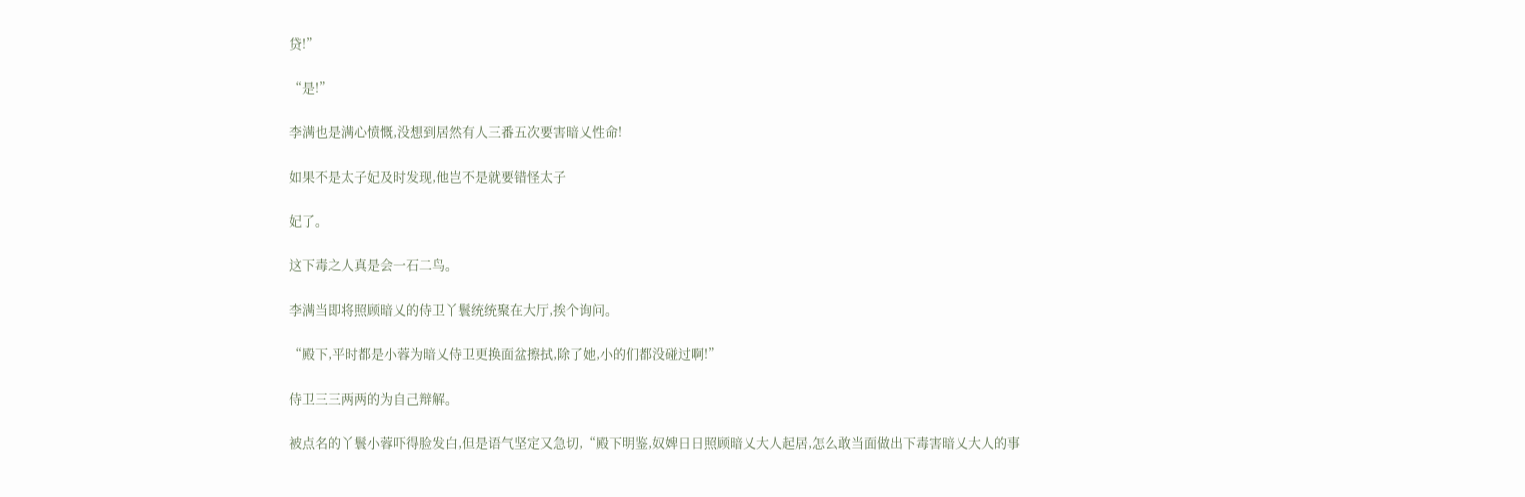贷!”

“是!”

李满也是满心愤慨,没想到居然有人三番五次要害暗乂性命!

如果不是太子妃及时发现,他岂不是就要错怪太子

妃了。

这下毒之人真是会一石二鸟。

李满当即将照顾暗乂的侍卫丫鬟统统聚在大厅,挨个询问。

“殿下,平时都是小蓉为暗乂侍卫更换面盆擦拭,除了她,小的们都没碰过啊!”

侍卫三三两两的为自己辩解。

被点名的丫鬟小蓉吓得脸发白,但是语气坚定又急切,“殿下明鉴,奴婢日日照顾暗乂大人起居,怎么敢当面做出下毒害暗乂大人的事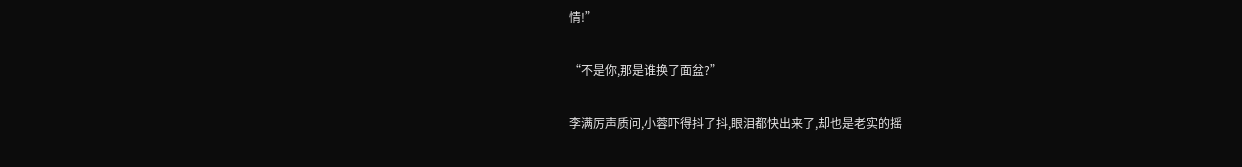情!”

“不是你,那是谁换了面盆?”

李满厉声质问,小蓉吓得抖了抖,眼泪都快出来了,却也是老实的摇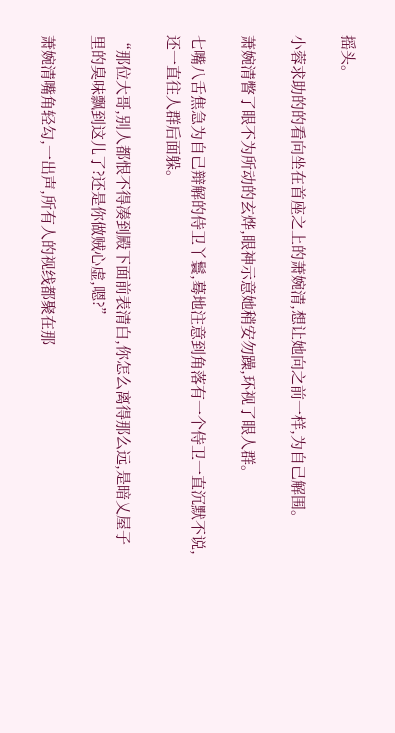摇头。

小蓉求助的的看向坐在首座之上的萧婉清,想让她向之前一样,为自己解围。

萧婉清瞥了眼不为所动的玄烨,眼神示意她稍安勿躁,环视了眼人群。

七嘴八舌焦急为自己辩解的侍卫丫鬟,蓦地注意到角落有一个侍卫一直沉默不说,还一直往人群后面躲。

“那位大哥,别人都恨不得凑到殿下面前表清白,你怎么离得那么远,是暗乂屋子里的臭味飘到这儿了?还是你做贼心虚,嗯?”

萧婉清嘴角轻勾,一出声,所有人的视线都聚在那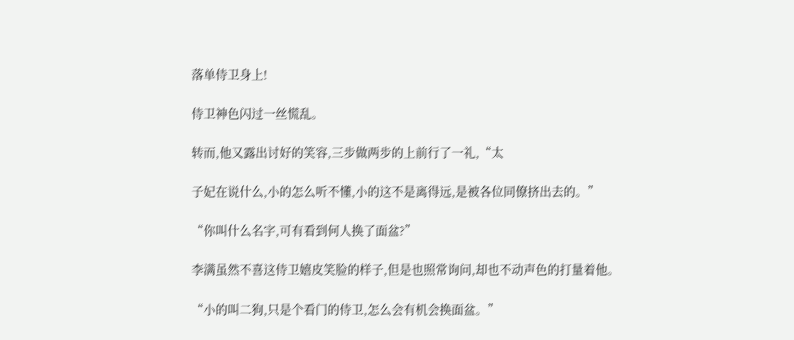落单侍卫身上!

侍卫神色闪过一丝慌乱。

转而,他又露出讨好的笑容,三步做两步的上前行了一礼,“太

子妃在说什么,小的怎么听不懂,小的这不是离得远,是被各位同僚挤出去的。”

“你叫什么名字,可有看到何人换了面盆?”

李满虽然不喜这侍卫嬉皮笑脸的样子,但是也照常询问,却也不动声色的打量着他。

“小的叫二狗,只是个看门的侍卫,怎么会有机会换面盆。”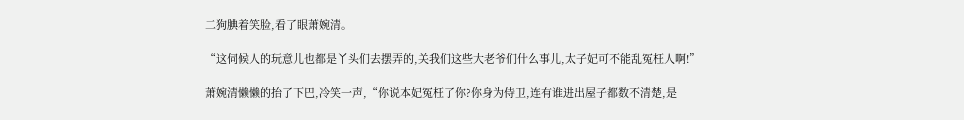二狗腆着笑脸,看了眼萧婉清。

“这伺候人的玩意儿也都是丫头们去摆弄的,关我们这些大老爷们什么事儿,太子妃可不能乱冤枉人啊!”

萧婉清懒懒的抬了下巴,冷笑一声,“你说本妃冤枉了你?你身为侍卫,连有谁进出屋子都数不清楚,是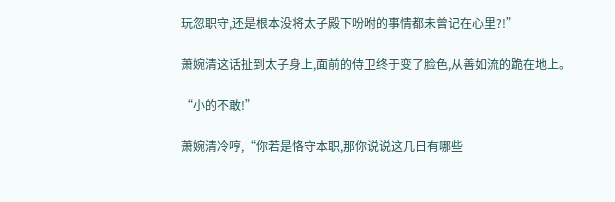玩忽职守,还是根本没将太子殿下吩咐的事情都未曾记在心里?!”

萧婉清这话扯到太子身上,面前的侍卫终于变了脸色,从善如流的跪在地上。

“小的不敢!”

萧婉清冷哼,“你若是恪守本职,那你说说这几日有哪些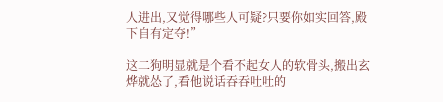人进出,又觉得哪些人可疑?只要你如实回答,殿下自有定夺!”

这二狗明显就是个看不起女人的软骨头,搬出玄烨就怂了,看他说话吞吞吐吐的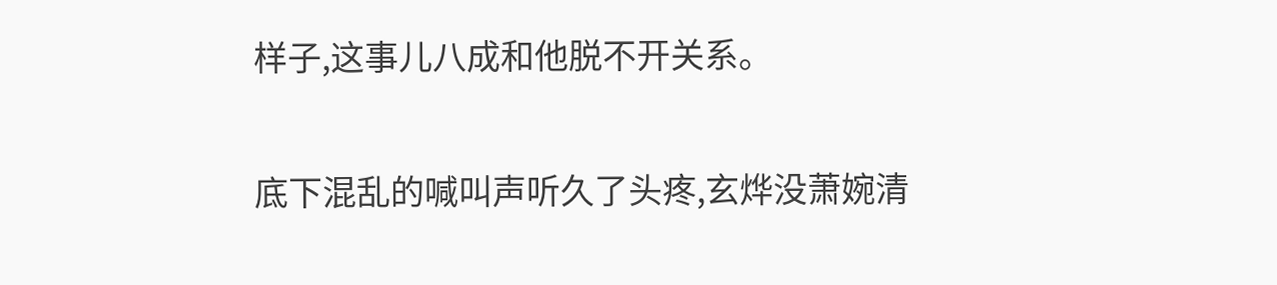样子,这事儿八成和他脱不开关系。

底下混乱的喊叫声听久了头疼,玄烨没萧婉清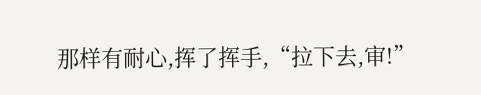那样有耐心,挥了挥手,“拉下去,审!”